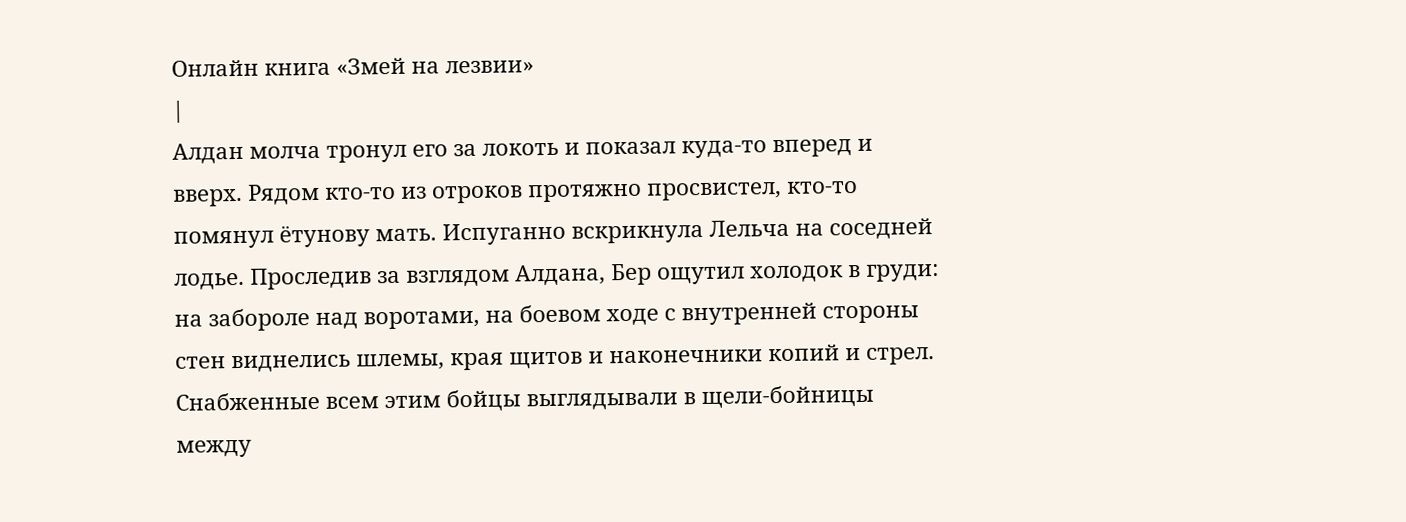Онлайн книга «Змей на лезвии»
|
Алдан молча тронул его за локоть и показал куда-то вперед и вверх. Рядом кто-то из отроков протяжно просвистел, кто-то помянул ётунову мать. Испуганно вскрикнула Лельча на соседней лодье. Проследив за взглядом Алдана, Бер ощутил холодок в груди: на забороле над воротами, на боевом ходе с внутренней стороны стен виднелись шлемы, края щитов и наконечники копий и стрел. Снабженные всем этим бойцы выглядывали в щели-бойницы между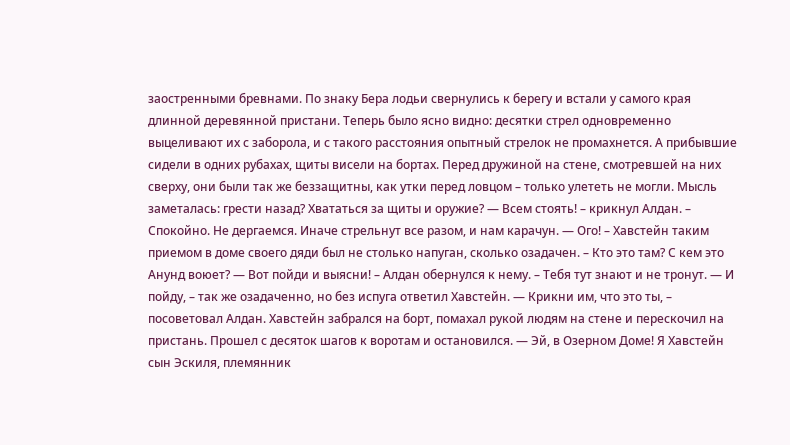заостренными бревнами. По знаку Бера лодьи свернулись к берегу и встали у самого края длинной деревянной пристани. Теперь было ясно видно: десятки стрел одновременно выцеливают их с заборола, и с такого расстояния опытный стрелок не промахнется. А прибывшие сидели в одних рубахах, щиты висели на бортах. Перед дружиной на стене, смотревшей на них сверху, они были так же беззащитны, как утки перед ловцом – только улететь не могли. Мысль заметалась: грести назад? Хвататься за щиты и оружие? — Всем стоять! – крикнул Алдан. – Спокойно. Не дергаемся. Иначе стрельнут все разом, и нам карачун. — Ого! – Хавстейн таким приемом в доме своего дяди был не столько напуган, сколько озадачен. – Кто это там? С кем это Анунд воюет? — Вот пойди и выясни! – Алдан обернулся к нему. – Тебя тут знают и не тронут. — И пойду, – так же озадаченно, но без испуга ответил Хавстейн. — Крикни им, что это ты, – посоветовал Алдан. Хавстейн забрался на борт, помахал рукой людям на стене и перескочил на пристань. Прошел с десяток шагов к воротам и остановился. — Эй, в Озерном Доме! Я Хавстейн сын Эскиля, племянник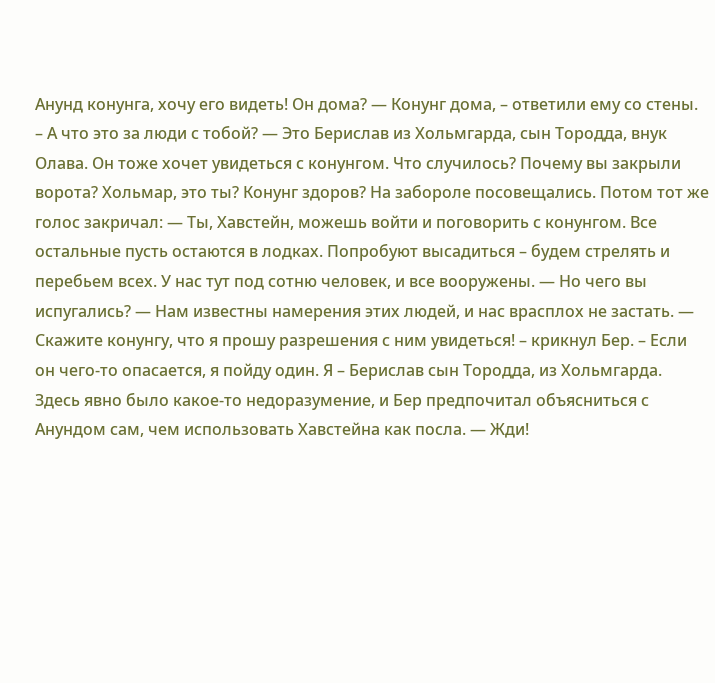Анунд конунга, хочу его видеть! Он дома? — Конунг дома, – ответили ему со стены. – А что это за люди с тобой? — Это Берислав из Хольмгарда, сын Тородда, внук Олава. Он тоже хочет увидеться с конунгом. Что случилось? Почему вы закрыли ворота? Хольмар, это ты? Конунг здоров? На забороле посовещались. Потом тот же голос закричал: — Ты, Хавстейн, можешь войти и поговорить с конунгом. Все остальные пусть остаются в лодках. Попробуют высадиться – будем стрелять и перебьем всех. У нас тут под сотню человек, и все вооружены. — Но чего вы испугались? — Нам известны намерения этих людей, и нас врасплох не застать. — Скажите конунгу, что я прошу разрешения с ним увидеться! – крикнул Бер. – Если он чего-то опасается, я пойду один. Я – Берислав сын Тородда, из Хольмгарда. Здесь явно было какое-то недоразумение, и Бер предпочитал объясниться с Анундом сам, чем использовать Хавстейна как посла. — Жди!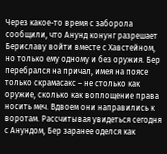Через какое-то время с заборола сообщили, что Анунд конунг разрешает Бериславу войти вместе с Хавстейном, но только ему одному и без оружия. Бер перебрался на причал, имея на поясе только скрамасакс – не столько как оружие, сколько как воплощение права носить меч. Вдвоем они направились к воротам. Рассчитывая увидеться сегодня с Анундом, Бер заранее оделся как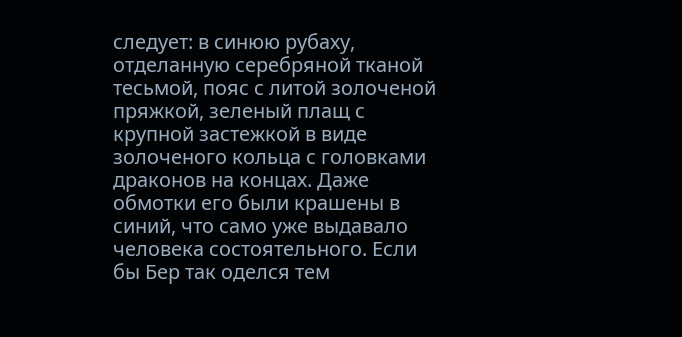следует: в синюю рубаху, отделанную серебряной тканой тесьмой, пояс с литой золоченой пряжкой, зеленый плащ с крупной застежкой в виде золоченого кольца с головками драконов на концах. Даже обмотки его были крашены в синий, что само уже выдавало человека состоятельного. Если бы Бер так оделся тем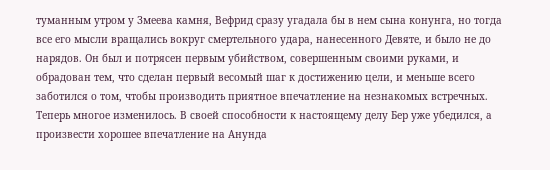туманным утром у Змеева камня, Вефрид сразу угадала бы в нем сына конунга, но тогда все его мысли вращались вокруг смертельного удара, нанесенного Девяте, и было не до нарядов. Он был и потрясен первым убийством, совершенным своими руками, и обрадован тем, что сделан первый весомый шаг к достижению цели, и меньше всего заботился о том, чтобы производить приятное впечатление на незнакомых встречных. Теперь многое изменилось. В своей способности к настоящему делу Бер уже убедился, а произвести хорошее впечатление на Анунда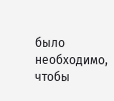было необходимо, чтобы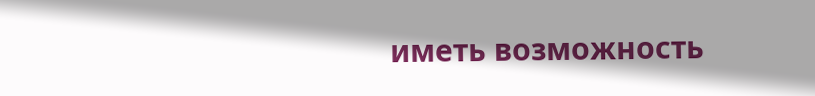иметь возможность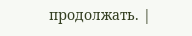продолжать. |